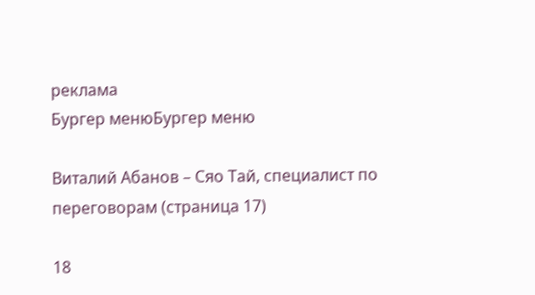реклама
Бургер менюБургер меню

Виталий Абанов – Сяо Тай, специалист по переговорам (страница 17)

18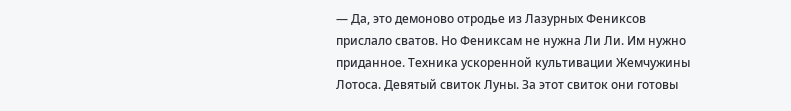— Да, это демоново отродье из Лазурных Фениксов прислало сватов. Но Фениксам не нужна Ли Ли. Им нужно приданное. Техника ускоренной культивации Жемчужины Лотоса. Девятый свиток Луны. За этот свиток они готовы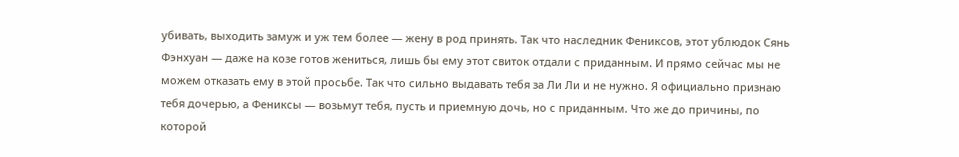убивать, выходить замуж и уж тем более — жену в род принять. Так что наследник Фениксов, этот ублюдок Сянь Фэнхуан — даже на козе готов жениться, лишь бы ему этот свиток отдали с приданным. И прямо сейчас мы не можем отказать ему в этой просьбе. Так что сильно выдавать тебя за Ли Ли и не нужно. Я официально признаю тебя дочерью, а Фениксы — возьмут тебя, пусть и приемную дочь, но с приданным. Что же до причины, по которой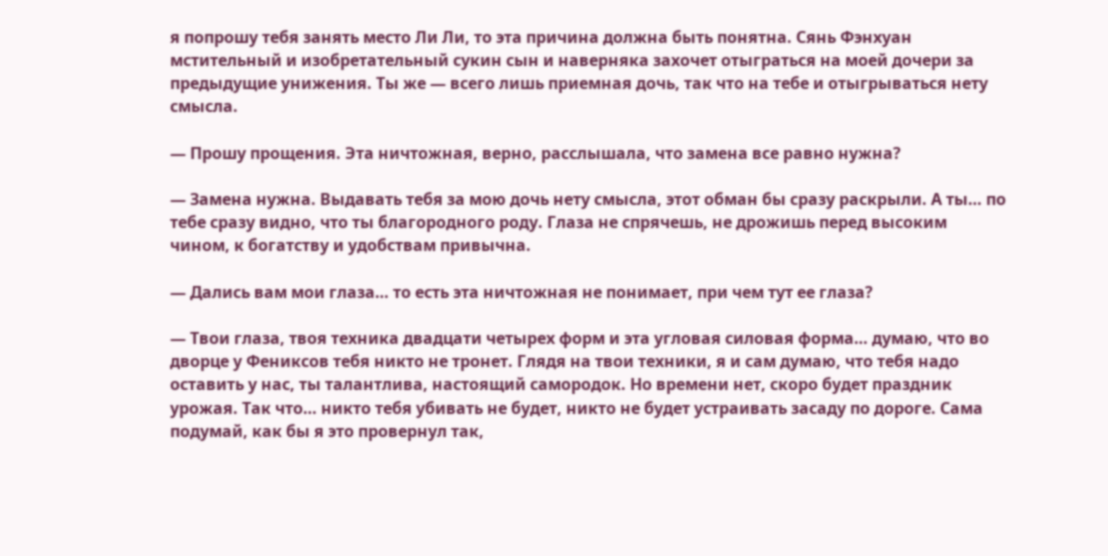я попрошу тебя занять место Ли Ли, то эта причина должна быть понятна. Сянь Фэнхуан мстительный и изобретательный сукин сын и наверняка захочет отыграться на моей дочери за предыдущие унижения. Ты же — всего лишь приемная дочь, так что на тебе и отыгрываться нету смысла.

— Прошу прощения. Эта ничтожная, верно, расслышала, что замена все равно нужна?

— Замена нужна. Выдавать тебя за мою дочь нету смысла, этот обман бы сразу раскрыли. А ты… по тебе сразу видно, что ты благородного роду. Глаза не спрячешь, не дрожишь перед высоким чином, к богатству и удобствам привычна.

— Дались вам мои глаза… то есть эта ничтожная не понимает, при чем тут ее глаза?

— Твои глаза, твоя техника двадцати четырех форм и эта угловая силовая форма… думаю, что во дворце у Фениксов тебя никто не тронет. Глядя на твои техники, я и сам думаю, что тебя надо оставить у нас, ты талантлива, настоящий самородок. Но времени нет, скоро будет праздник урожая. Так что… никто тебя убивать не будет, никто не будет устраивать засаду по дороге. Сама подумай, как бы я это провернул так,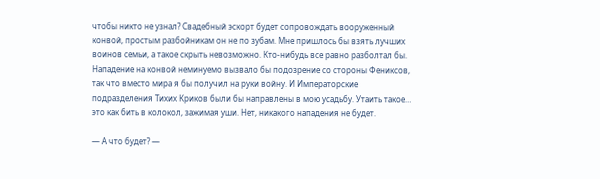чтобы никто не узнал? Свадебный эскорт будет сопровождать вооруженный конвой, простым разбойникам он не по зубам. Мне пришлось бы взять лучших воинов семьи, а такое скрыть невозможно. Кто-нибудь все равно разболтал бы. Нападение на конвой неминуемо вызвало бы подозрение со стороны Фениксов, так что вместо мира я бы получил на руки войну. И Императорские подразделения Тихих Криков были бы направлены в мою усадьбу. Утаить такое… это как бить в колокол, зажимая уши. Нет, никакого нападения не будет.

— А что будет? —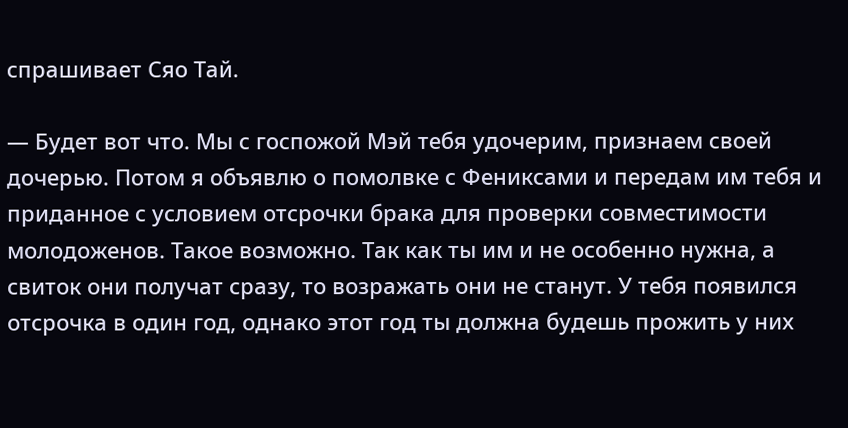спрашивает Сяо Тай.

— Будет вот что. Мы с госпожой Мэй тебя удочерим, признаем своей дочерью. Потом я объявлю о помолвке с Фениксами и передам им тебя и приданное с условием отсрочки брака для проверки совместимости молодоженов. Такое возможно. Так как ты им и не особенно нужна, а свиток они получат сразу, то возражать они не станут. У тебя появился отсрочка в один год, однако этот год ты должна будешь прожить у них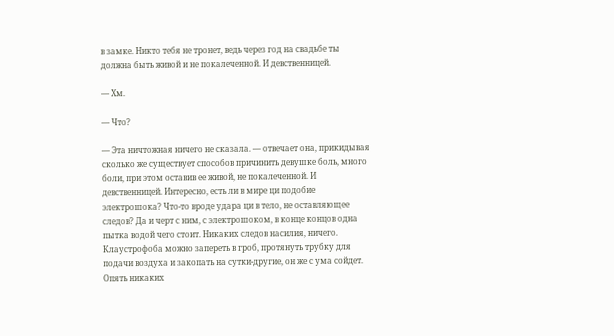в замке. Никто тебя не тронет, ведь через год на свадьбе ты должна быть живой и не покалеченной. И девственницей.

— Хм.

— Что?

— Эта ничтожная ничего не сказала. — отвечает она, прикидывая сколько же существует способов причинить девушке боль, много боли, при этом оставив ее живой, не покалеченной. И девственницей. Интересно, есть ли в мире ци подобие электрошока? Что-то вроде удара ци в тело, не оставляющее следов? Да и черт с ним, с электрошоком, в конце концов одна пытка водой чего стоит. Никаких следов насилия, ничего. Клаустрофоба можно запереть в гроб, протянуть трубку для подачи воздуха и закопать на сутки-другие, он же с ума сойдет. Опять никаких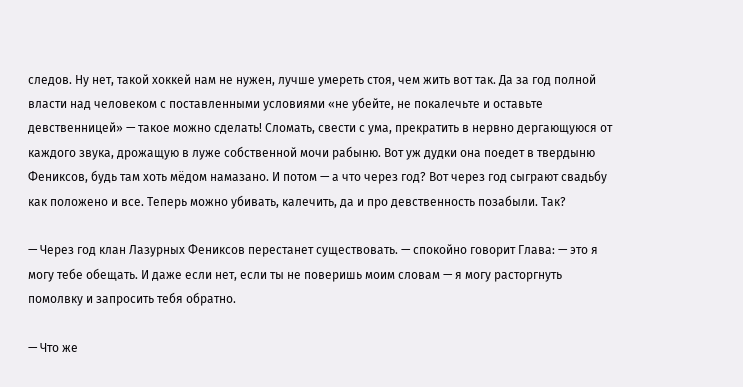следов. Ну нет, такой хоккей нам не нужен, лучше умереть стоя, чем жить вот так. Да за год полной власти над человеком с поставленными условиями «не убейте, не покалечьте и оставьте девственницей» — такое можно сделать! Сломать, свести с ума, прекратить в нервно дергающуюся от каждого звука, дрожащую в луже собственной мочи рабыню. Вот уж дудки она поедет в твердыню Фениксов, будь там хоть мёдом намазано. И потом — а что через год? Вот через год сыграют свадьбу как положено и все. Теперь можно убивать, калечить, да и про девственность позабыли. Так?

— Через год клан Лазурных Фениксов перестанет существовать. — спокойно говорит Глава: — это я могу тебе обещать. И даже если нет, если ты не поверишь моим словам — я могу расторгнуть помолвку и запросить тебя обратно.

— Что же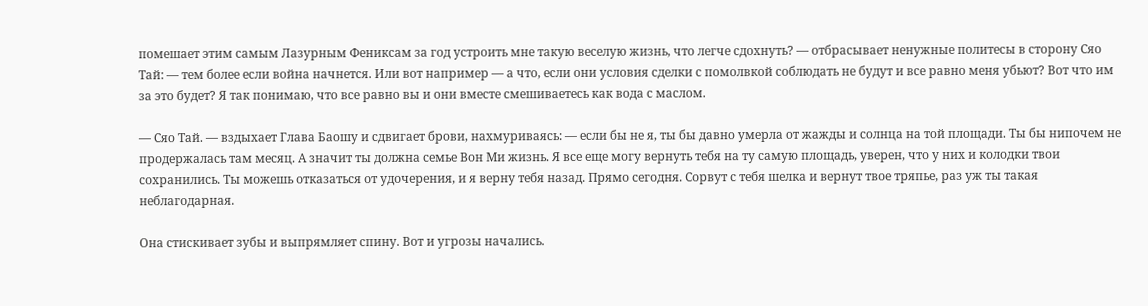помешает этим самым Лазурным Фениксам за год устроить мне такую веселую жизнь, что легче сдохнуть? — отбрасывает ненужные политесы в сторону Сяо Тай: — тем более если война начнется. Или вот например — а что, если они условия сделки с помолвкой соблюдать не будут и все равно меня убьют? Вот что им за это будет? Я так понимаю, что все равно вы и они вместе смешиваетесь как вода с маслом.

— Сяо Тай. — вздыхает Глава Баошу и сдвигает брови, нахмуриваясь: — если бы не я, ты бы давно умерла от жажды и солнца на той площади. Ты бы нипочем не продержалась там месяц. А значит ты должна семье Вон Ми жизнь. Я все еще могу вернуть тебя на ту самую площадь, уверен, что у них и колодки твои сохранились. Ты можешь отказаться от удочерения, и я верну тебя назад. Прямо сегодня. Сорвут с тебя шелка и вернут твое тряпье, раз уж ты такая неблагодарная.

Она стискивает зубы и выпрямляет спину. Вот и угрозы начались.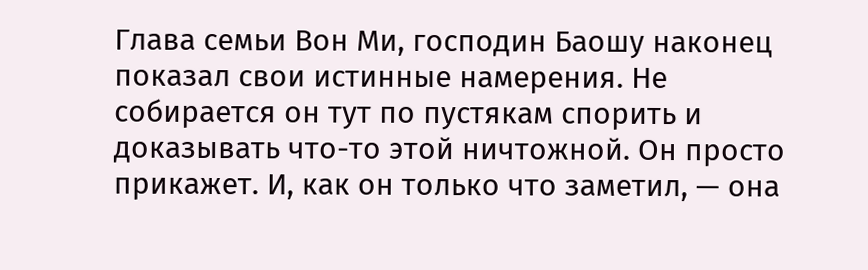Глава семьи Вон Ми, господин Баошу наконец показал свои истинные намерения. Не собирается он тут по пустякам спорить и доказывать что-то этой ничтожной. Он просто прикажет. И, как он только что заметил, — она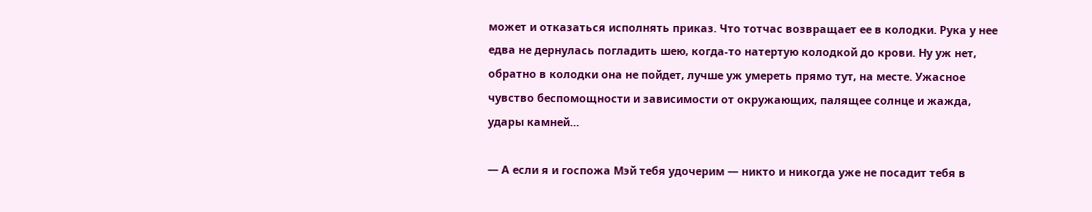может и отказаться исполнять приказ. Что тотчас возвращает ее в колодки. Рука у нее едва не дернулась погладить шею, когда-то натертую колодкой до крови. Ну уж нет, обратно в колодки она не пойдет, лучше уж умереть прямо тут, на месте. Ужасное чувство беспомощности и зависимости от окружающих, палящее солнце и жажда, удары камней…

— А если я и госпожа Мэй тебя удочерим — никто и никогда уже не посадит тебя в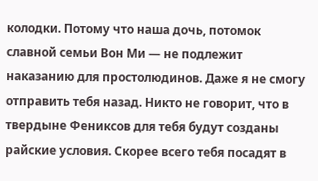колодки. Потому что наша дочь, потомок славной семьи Вон Ми — не подлежит наказанию для простолюдинов. Даже я не смогу отправить тебя назад. Никто не говорит, что в твердыне Фениксов для тебя будут созданы райские условия. Скорее всего тебя посадят в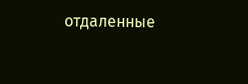отдаленные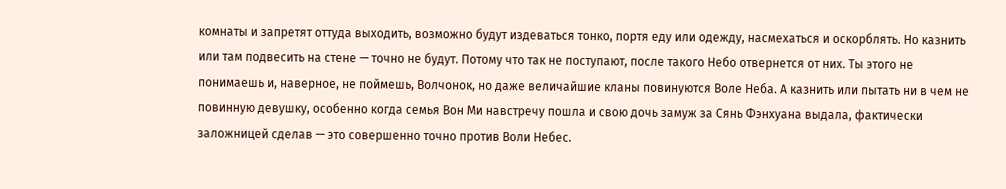комнаты и запретят оттуда выходить, возможно будут издеваться тонко, портя еду или одежду, насмехаться и оскорблять. Но казнить или там подвесить на стене — точно не будут. Потому что так не поступают, после такого Небо отвернется от них. Ты этого не понимаешь и, наверное, не поймешь, Волчонок, но даже величайшие кланы повинуются Воле Неба. А казнить или пытать ни в чем не повинную девушку, особенно когда семья Вон Ми навстречу пошла и свою дочь замуж за Сянь Фэнхуана выдала, фактически заложницей сделав — это совершенно точно против Воли Небес.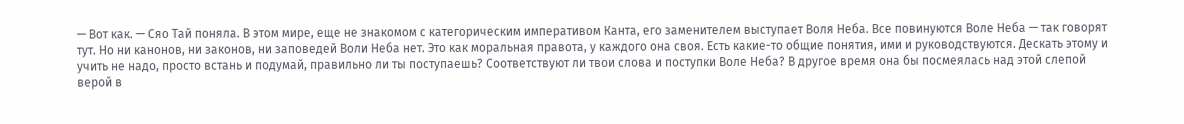— Вот как. — Сяо Тай поняла. В этом мире, еще не знакомом с категорическим императивом Канта, его заменителем выступает Воля Неба. Все повинуются Воле Неба — так говорят тут. Но ни канонов, ни законов, ни заповедей Воли Неба нет. Это как моральная правота, у каждого она своя. Есть какие-то общие понятия, ими и руководствуются. Дескать этому и учить не надо, просто встань и подумай, правильно ли ты поступаешь? Соответствуют ли твои слова и поступки Воле Неба? В другое время она бы посмеялась над этой слепой верой в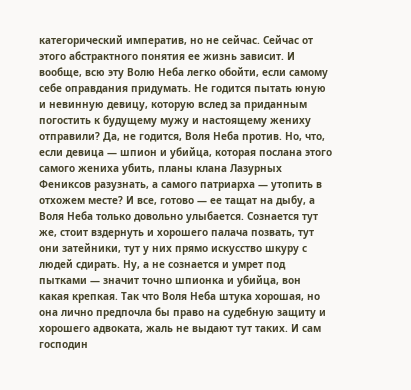категорический императив, но не сейчас. Сейчас от этого абстрактного понятия ее жизнь зависит. И вообще, всю эту Волю Неба легко обойти, если самому себе оправдания придумать. Не годится пытать юную и невинную девицу, которую вслед за приданным погостить к будущему мужу и настоящему жениху отправили? Да, не годится, Воля Неба против. Но, что, если девица — шпион и убийца, которая послана этого самого жениха убить, планы клана Лазурных Фениксов разузнать, а самого патриарха — утопить в отхожем месте? И все, готово — ее тащат на дыбу, а Воля Неба только довольно улыбается. Сознается тут же, стоит вздернуть и хорошего палача позвать, тут они затейники, тут у них прямо искусство шкуру с людей сдирать. Ну, а не сознается и умрет под пытками — значит точно шпионка и убийца, вон какая крепкая. Так что Воля Неба штука хорошая, но она лично предпочла бы право на судебную защиту и хорошего адвоката, жаль не выдают тут таких. И сам господин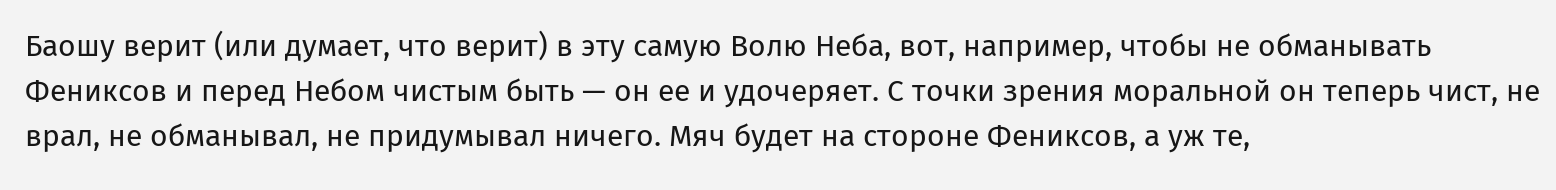Баошу верит (или думает, что верит) в эту самую Волю Неба, вот, например, чтобы не обманывать Фениксов и перед Небом чистым быть — он ее и удочеряет. С точки зрения моральной он теперь чист, не врал, не обманывал, не придумывал ничего. Мяч будет на стороне Фениксов, а уж те,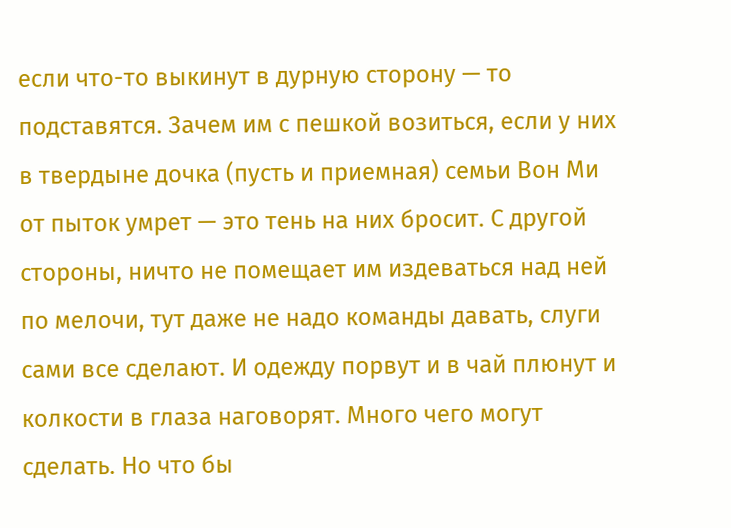если что-то выкинут в дурную сторону — то подставятся. Зачем им с пешкой возиться, если у них в твердыне дочка (пусть и приемная) семьи Вон Ми от пыток умрет — это тень на них бросит. С другой стороны, ничто не помещает им издеваться над ней по мелочи, тут даже не надо команды давать, слуги сами все сделают. И одежду порвут и в чай плюнут и колкости в глаза наговорят. Много чего могут сделать. Но что бы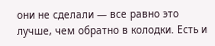они не сделали — все равно это лучше, чем обратно в колодки. Есть и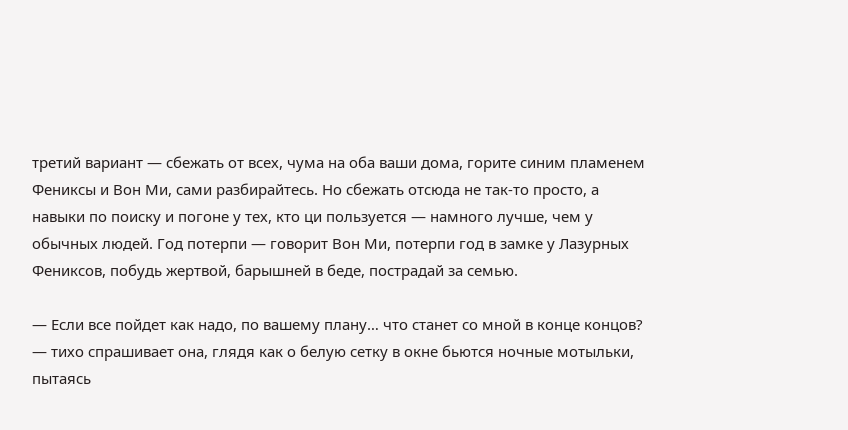третий вариант — сбежать от всех, чума на оба ваши дома, горите синим пламенем Фениксы и Вон Ми, сами разбирайтесь. Но сбежать отсюда не так-то просто, а навыки по поиску и погоне у тех, кто ци пользуется — намного лучше, чем у обычных людей. Год потерпи — говорит Вон Ми, потерпи год в замке у Лазурных Фениксов, побудь жертвой, барышней в беде, пострадай за семью.

— Если все пойдет как надо, по вашему плану… что станет со мной в конце концов? — тихо спрашивает она, глядя как о белую сетку в окне бьются ночные мотыльки, пытаясь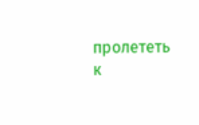пролететь к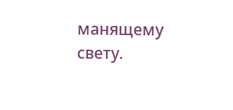манящему свету.